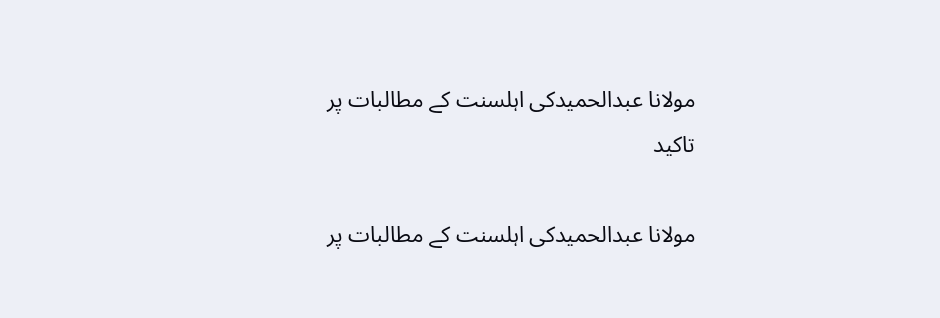مولانا عبدالحمیدکی اہلسنت کے مطالبات پر تاکید

مولانا عبدالحمیدکی اہلسنت کے مطالبات پر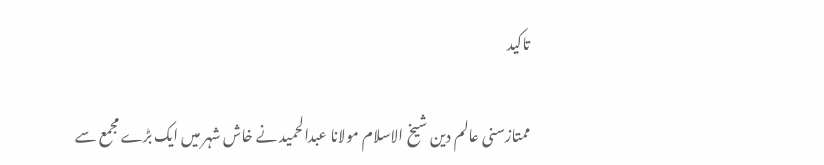تاکید

ممتازسنی عالم دین شیخ الاسلام مولانا عبدالحمید نے خاش شہر میں ایک بڑے مجمع سے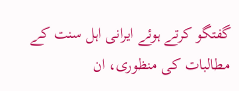گفتگو کرتے ہوئے ایرانی اہل سنت کے مطالبات کی منظوری، ان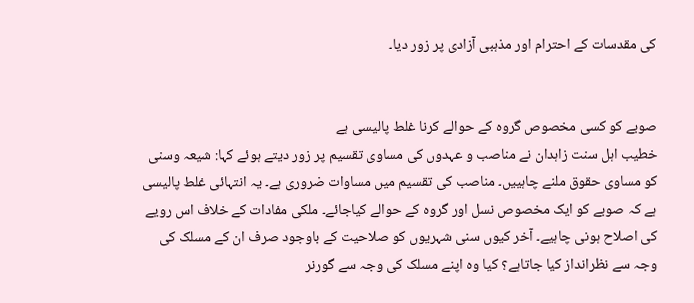کی مقدسات کے احترام اور مذہبی آزادی پر زور دیا۔


صوبے کو کسی مخصوص گروہ کے حوالے کرنا غلط پالیسی ہے
خطیب اہل سنت زاہدان نے مناصب و عہدوں کی مساوی تقسیم پر زور دیتے ہوئے کہا: شیعہ وسنی کو مساوی حقوق ملنے چاہییں۔ مناصب کی تقسیم میں مساوات ضروری ہے۔ یہ انتہائی غلط پالیسی ہے کہ صوبے کو ایک مخصوص نسل اور گروہ کے حوالے کیاجائے۔ ملکی مفادات کے خلاف اس رویے کی اصلاح ہونی چاہیے۔ آخر کیوں سنی شہریوں کو صلاحیت کے باوجود صرف ان کے مسلک کی وجہ سے نظرانداز کیا جاتاہے؟ کیا وہ اپنے مسلک کی وجہ سے گورنر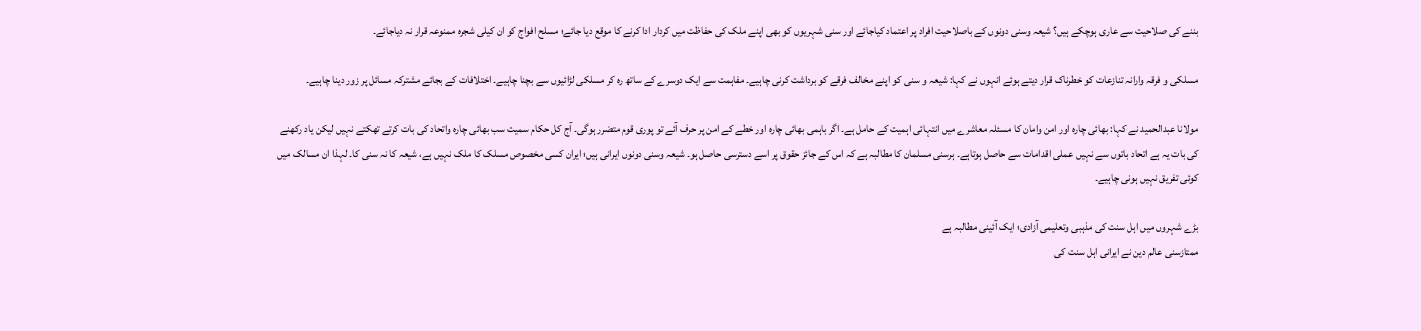بننے کی صلاحیت سے عاری ہوچکے ہیں؟ شیعہ وسنی دونوں کے باصلاحیت افراد پر اعتماد کیاجائے اور سنی شہریوں کو بھی اپنے ملک کی حفاظت میں کردار ادا کرنے کا موقع دیا جائے؛ مسلح افواج کو ان کیلی شجرہ ممنوعہ قرار نہ دیاجائے۔

مسلکی و فرقہ وارانہ تنازعات کو خطرناک قرار دیتے ہوئے انہوں نے کہا: شیعہ و سنی کو اپنے مخالف فرقے کو برداشت کرنی چاہیے۔ مفاہمت سے ایک دوسرے کے ساتھ رہ کر مسلکی لڑائیوں سے بچنا چاہیے۔ اختلافات کے بجائے مشترکہ مسائل پر زور دینا چاہیے۔

مولانا عبدالحمید نے کہا: بھائی چارہ اور امن وامان کا مسئلہ معاشرے میں انتہائی اہمیت کے حامل ہے۔ اگر باہمی بھائی چارہ اور خطے کے امن پر حرف آئے تو پوری قوم متضرر ہوگی۔ آج کل حکام سمیت سب بھائی چارہ واتحاد کی بات کرتے تھکتے نہیں لیکن یاد رکھنے کی بات یہ ہے اتحاد باتوں سے نہیں عملی اقدامات سے حاصل ہوتاہے۔ ہرسنی مسلمان کا مطالبہ ہے کہ اس کے جائز حقوق پر اسے دسترسی حاصل ہو۔ شیعہ وسنی دونوں ایرانی ہیں؛ ایران کسی مخصوص مسلک کا ملک نہیں ہے، شیعہ کا نہ سنی کا۔ لہذا ان مسالک میں کوئی تفریق نہیں ہونی چاہیے۔

بڑے شہروں میں اہل سنت کی مذہبی وتعلیمی آزادی؛ ایک آئینی مطالبہ ہے
ممتازسنی عالم دین نے ایرانی اہل سنت کی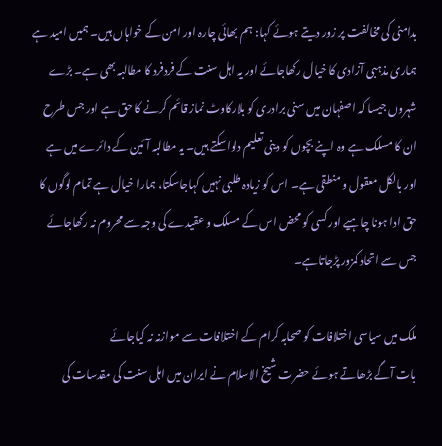بدامنی کی مخالفت پر زور دیتے ہوئے کہا: ہم بھائی چارہ اور امن کے خواہاں ہیں۔ ہمیں امید ہے ہماری مذہبی آزادی کا خیال رکھاجائے اور یہ اہل سنت کے فردفرد کا مطالبہ بھی ہے۔ بڑے شہروں جیسا کہ اصفہان میں سنی برادری کو بلارکاوٹ نماز قائم کرنے کا حق ہے اور جس طرح ان کا مسلک ہے وہ اپنے بچوں کو دینی تعلیم دلواسکتے ہیں۔ یہ مطالبہ آئین کے دائرے میں ہے اور بالکل معقول و منطقی ہے۔ اس کو زیادہ طلبی نہیں کہاجاسکتا، ہمارا خیال ہے تمام لوگوں کا حق ادا ہونا چاہیے اور کسی کو محض اس کے مسلک و عقیدے کی وجہ سے محروم نہ رکھاجائے جس سے اتحاد کمزور پڑجاتاہے۔

ملک میں سیاسی اختلافات کو صحابہ کرام کے اختلافات سے موازنہ نہ کیاجائے
بات آگے بڑھاتے ہوئے حضرت شیخ الاسلام نے ایران میں اہل سنت کی مقدسات کی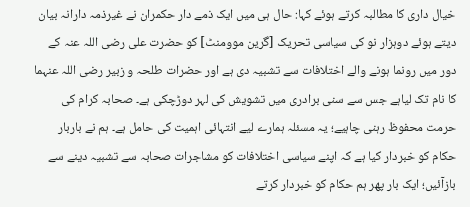خیال داری کا مطالبہ کرتے ہوئے کہا: حال ہی میں ایک ذمے دار حکمران نے غیرذمہ دارانہ بیان دیتے ہوئے دوہزار نو کی سیاسی تحریک [گرین موومنٹ] کو حضرت علی رضی اللہ عنہ کے دور میں رونما ہونے والے اختلافات سے تشبیہ دی ہے اور حضرات طلحہ و زبیر رضی اللہ عنہما کا نام تک لیاہے جس سے سنی برادری میں تشویش کی لہر دوڑچکی ہے۔ صحابہ کرام کی حرمت محفوظ رہنی چاہیے؛ یہ مسئلہ ہمارے لیے انتہائی اہمیت کی حامل ہے۔ ہم نے باربار حکام کو خبردار کیا ہے کہ اپنے سیاسی اختلافات کو مشاجرات صحابہ سے تشبیہ دینے سے بازآئیں؛ ایک بار پھر ہم حکام کو خبردار کرتے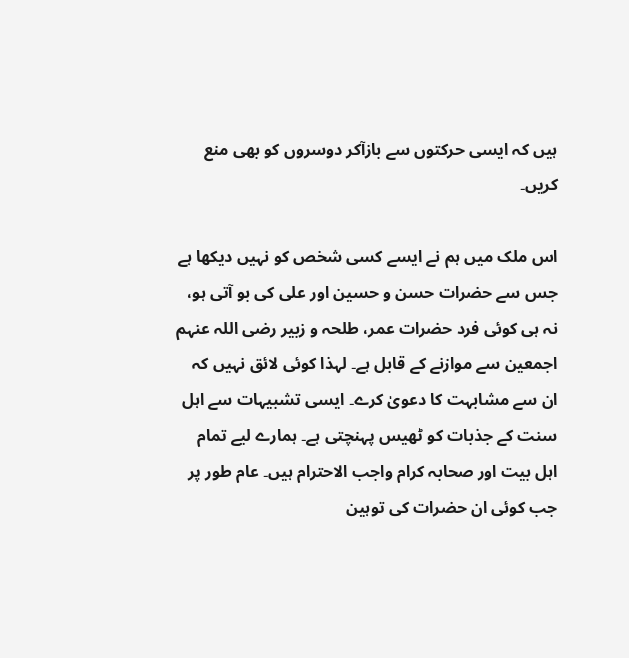ہیں کہ ایسی حرکتوں سے بازآکر دوسروں کو بھی منع کریں۔

اس ملک میں ہم نے ایسے کسی شخص کو نہیں دیکھا ہے جس سے حضرات حسن و حسین اور علی کی بو آتی ہو، نہ ہی کوئی فرد حضرات عمر، طلحہ و زبیر رضی اللہ عنہم اجمعین سے موازنے کے قابل ہے۔ لہذا کوئی لائق نہیں کہ ان سے مشابہت کا دعویٰ کرے۔ ایسی تشبیہات سے اہل سنت کے جذبات کو ٹھیس پہنچتی ہے۔ ہمارے لیے تمام اہل بیت اور صحابہ کرام واجب الاحترام ہیں۔ عام طور پر جب کوئی ان حضرات کی توہین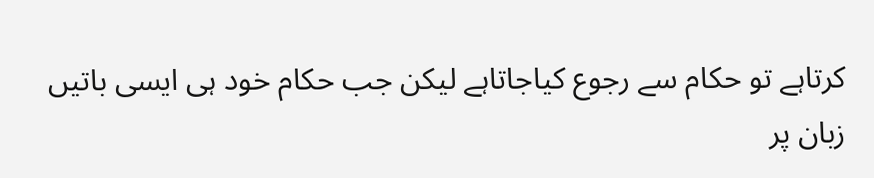کرتاہے تو حکام سے رجوع کیاجاتاہے لیکن جب حکام خود ہی ایسی باتیں زبان پر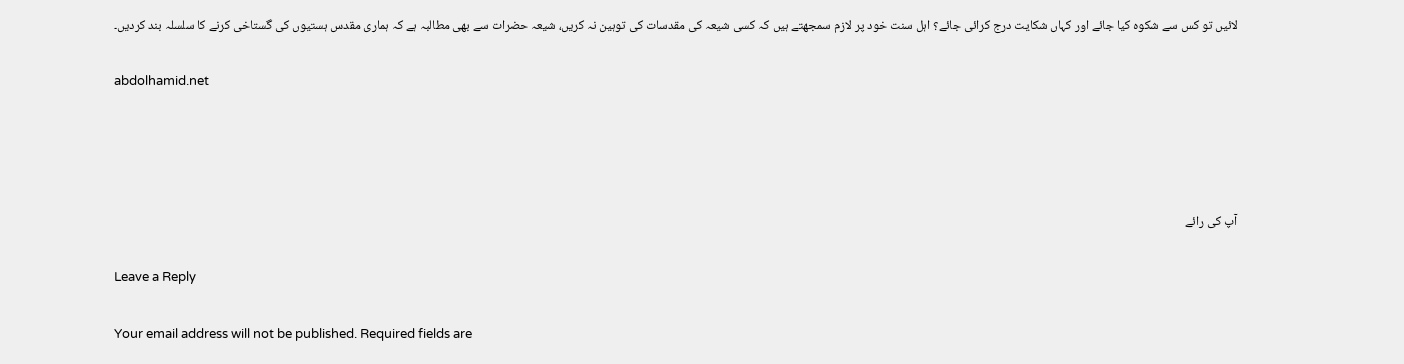لائیں تو کس سے شکوہ کیا جائے اور کہاں شکایت درج کرائی جائے؟ اہل سنت خود پر لازم سمجھتے ہیں کہ کسی شیعہ کی مقدسات کی توہین نہ کریں، شیعہ حضرات سے بھی مطالبہ ہے کہ ہماری مقدس ہستیوں کی گستاخی کرنے کا سلسلہ بند کردیں۔

abdolhamid.net




آپ کی رائے

Leave a Reply

Your email address will not be published. Required fields are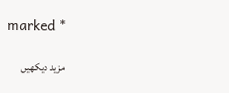marked *

مزید دیکهیں